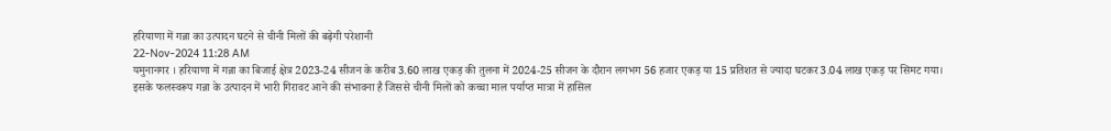हरियाणा में गन्ना का उत्पादन घटने से चीनी मिलों की बढ़ेगी परेशानी
22-Nov-2024 11:28 AM
यमुनानगर । हरियाणा में गन्ना का बिजाई क्षेत्र 2023-24 सीजन के करीब 3.60 लाख एकड़ की तुलना में 2024-25 सीजन के दौरान लगभग 56 हजार एकड़ या 15 प्रतिशत से ज्यादा घटकर 3.04 लाख एकड़ पर सिमट गया।
इसके फलस्वरूप गन्ना के उत्पादन में भारी गिरावट आने की संभावना है जिससे चीनी मिलों को कच्चा माल पर्याप्त मात्रा में हासिल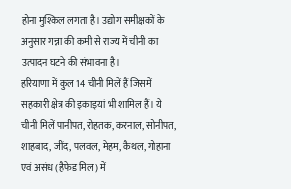होना मुश्किल लगता है। उद्योग समीक्षकों के अनुसार गन्ना की कमी से राज्य में चीनी का उत्पादन घटने की संभावना है।
हरियाणा में कुल 14 चीनी मिलें हैं जिसमें सहकारी क्षेत्र की इकाइयां भी शामिल हैं। ये चीनी मिलें पानीपत, रोहतक, करनाल, सोनीपत, शाहबाद, जींद, पलवल, मेहम, कैथल, गोहाना एवं असंध (हैफेड मिल) में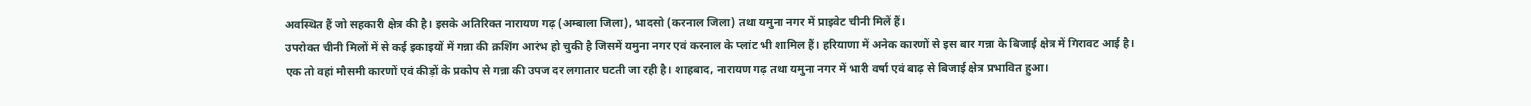अवस्थित हैं जो सहकारी क्षेत्र की है। इसके अतिरिक्त नारायण गढ़ (अम्बाला जिला), भादसो (करनाल जिला) तथा यमुना नगर में प्राइवेट चीनी मिलें हैं।
उपरोक्त चीनी मिलों में से कई इकाइयों में गन्ना की क्रशिंग आरंभ हो चुकी है जिसमें यमुना नगर एवं करनाल के प्लांट भी शामिल हैं। हरियाणा में अनेक कारणों से इस बार गन्ना के बिजाई क्षेत्र में गिरावट आई है।
एक तो वहां मौसमी कारणों एवं कीड़ों के प्रकोप से गन्ना की उपज दर लगातार घटती जा रही है। शाहबाद, नारायण गढ़ तथा यमुना नगर में भारी वर्षा एवं बाढ़ से बिजाई क्षेत्र प्रभावित हुआ।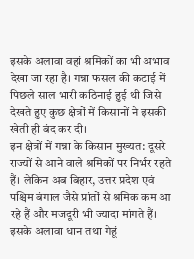इसके अलावा वहां श्रमिकों का भी अभाव देखा जा रहा है। गन्ना फसल की कटाई में पिछले साल भारी कठिनाई हुई थी जिसे देखते हुए कुछ क्षेत्रों में किसानों ने इसकी खेती ही बंद कर दी।
इन क्षेत्रों में गन्ना के किसान मुख्यत: दूसरे राज्यों से आने वाले श्रमिकों पर निर्भर रहते हैं। लेकिन अब बिहार, उत्तर प्रदेश एवं पश्चिम बंगाल जैसे प्रांतों से श्रमिक कम आ रहे हैं और मजदूरी भी ज्यादा मांगते हैं। इसके अलावा धान तथा गेहूं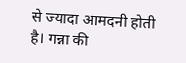से ज्यादा आमदनी होती है। गन्ना की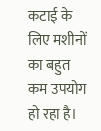कटाई के लिए मशीनों का बहुत कम उपयोग हो रहा है।